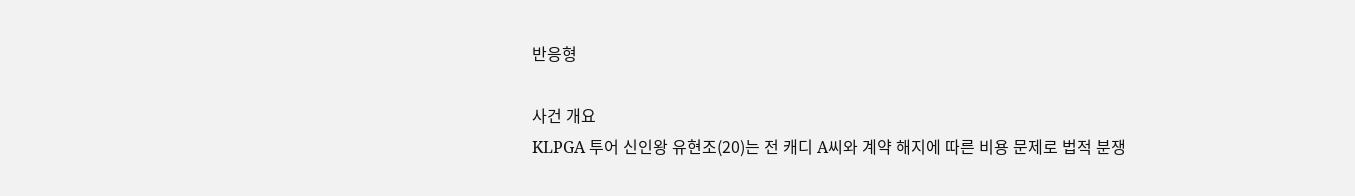반응형

사건 개요
KLPGA 투어 신인왕 유현조(20)는 전 캐디 A씨와 계약 해지에 따른 비용 문제로 법적 분쟁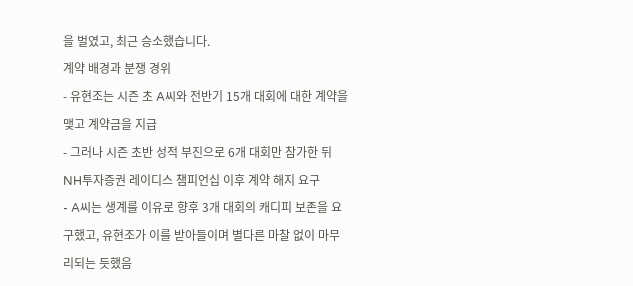을 벌였고, 최근 승소했습니다.
계약 배경과 분쟁 경위
- 유현조는 시즌 초 A씨와 전반기 15개 대회에 대한 계약을 맺고 계약금을 지급
- 그러나 시즌 초반 성적 부진으로 6개 대회만 참가한 뒤 NH투자증권 레이디스 챔피언십 이후 계약 해지 요구
- A씨는 생계를 이유로 향후 3개 대회의 캐디피 보존을 요구했고, 유현조가 이를 받아들이며 별다른 마찰 없이 마무리되는 듯했음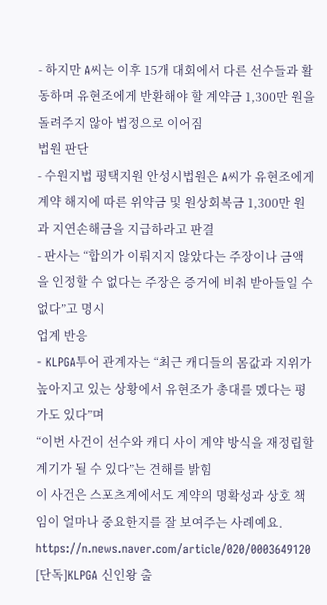- 하지만 A씨는 이후 15개 대회에서 다른 선수들과 활동하며 유현조에게 반환해야 할 계약금 1,300만 원을 돌려주지 않아 법정으로 이어짐
법원 판단
- 수원지법 평택지원 안성시법원은 A씨가 유현조에게 계약 해지에 따른 위약금 및 원상회복금 1,300만 원과 지연손해금을 지급하라고 판결
- 판사는 “합의가 이뤄지지 않았다는 주장이나 금액을 인정할 수 없다는 주장은 증거에 비춰 받아들일 수 없다”고 명시
업계 반응
- KLPGA투어 관계자는 “최근 캐디들의 몸값과 지위가 높아지고 있는 상황에서 유현조가 총대를 멨다는 평가도 있다”며
“이번 사건이 선수와 캐디 사이 계약 방식을 재정립할 계기가 될 수 있다”는 견해를 밝힘
이 사건은 스포츠계에서도 계약의 명확성과 상호 책임이 얼마나 중요한지를 잘 보여주는 사례예요.
https://n.news.naver.com/article/020/0003649120
[단독]KLPGA 신인왕 출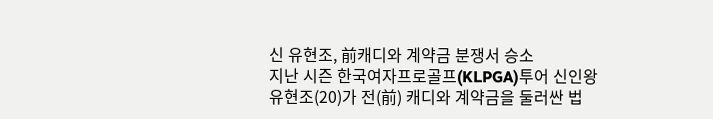신 유현조, 前캐디와 계약금 분쟁서 승소
지난 시즌 한국여자프로골프(KLPGA)투어 신인왕 유현조(20)가 전(前) 캐디와 계약금을 둘러싼 법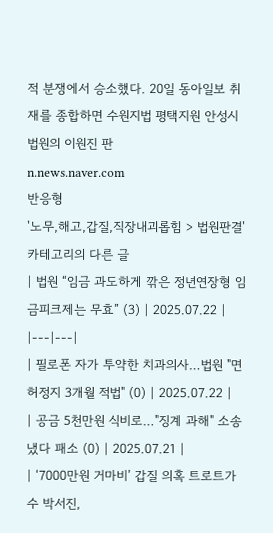적 분쟁에서 승소했다. 20일 동아일보 취재를 종합하면 수원지법 평택지원 안성시법원의 이원진 판
n.news.naver.com
반응형
'노무,해고,갑질,직장내괴롭힘 > 법원판결' 카테고리의 다른 글
| 법원 “임금 과도하게 깎은 정년연장형 임금피크제는 무효” (3) | 2025.07.22 |
|---|---|
| 필로폰 자가 투약한 치과의사…법원 "면허정지 3개월 적법" (0) | 2025.07.22 |
| 공금 5천만원 식비로…"징계 과해" 소송 냈다 패소 (0) | 2025.07.21 |
| ‘7000만원 거마비’ 갑질 의혹 트로트가수 박서진,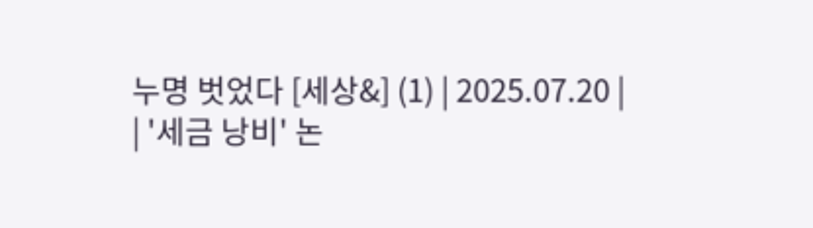누명 벗었다 [세상&] (1) | 2025.07.20 |
| '세금 낭비' 논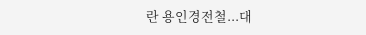란 용인경전철...대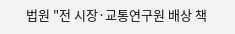법원 "전 시장·교통연구원 배상 책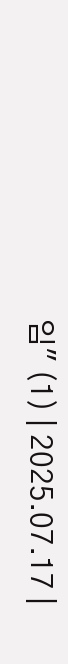임" (1) | 2025.07.17 |